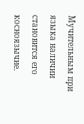Мучительным при языка наличии
становится его косноязычие.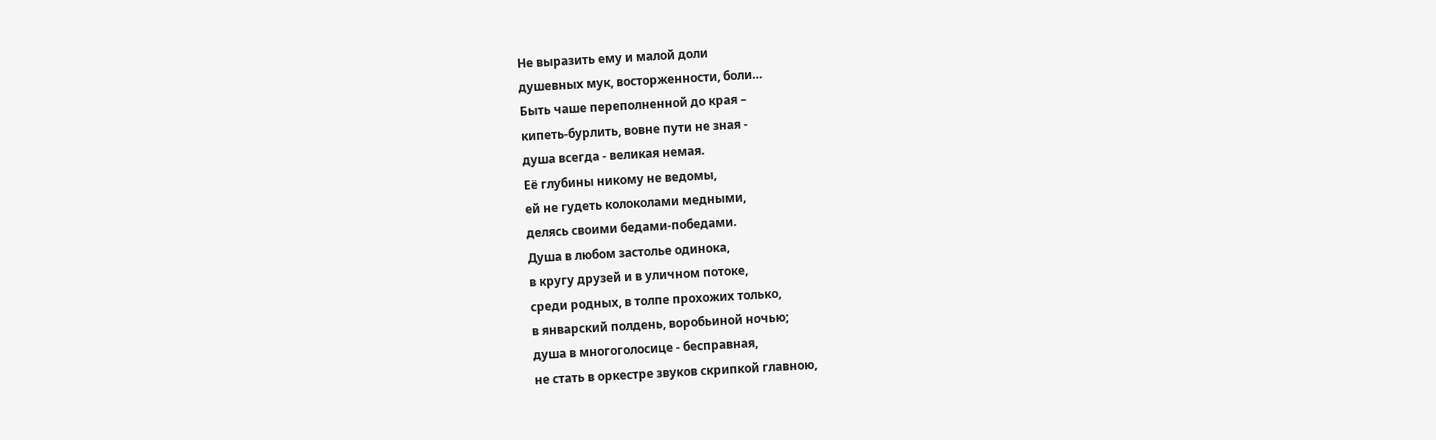Не выразить ему и малой доли
душевных мук, восторженности, боли…
Быть чаше переполненной до края –
кипеть-бурлить, вовне пути не зная -
душа всегда - великая немая.
Её глубины никому не ведомы,
ей не гудеть колоколами медными,
делясь своими бедами-победами.
Душа в любом застолье одинока,
в кругу друзей и в уличном потоке,
среди родных, в толпе прохожих только,
в январский полдень, воробьиной ночью;
душа в многоголосице - бесправная,
не стать в оркестре звуков скрипкой главною,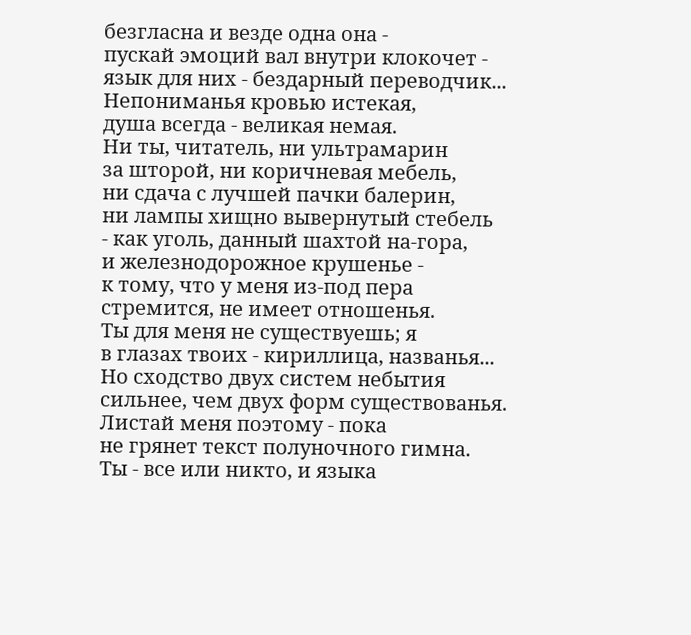безгласна и везде одна она -
пускай эмоций вал внутри клокочет -
язык для них - бездарный переводчик...
Непониманья кровью истекая,
душа всегда - великая немая.
Ни ты, читатель, ни ультрамарин
за шторой, ни коричневая мебель,
ни сдача с лучшей пачки балерин,
ни лампы хищно вывернутый стебель
- как уголь, данный шахтой на-гора,
и железнодорожное крушенье -
к тому, что у меня из-под пера
стремится, не имеет отношенья.
Ты для меня не существуешь; я
в глазах твоих - кириллица, названья...
Но сходство двух систем небытия
сильнее, чем двух форм существованья.
Листай меня поэтому - пока
не грянет текст полуночного гимна.
Ты - все или никто, и языка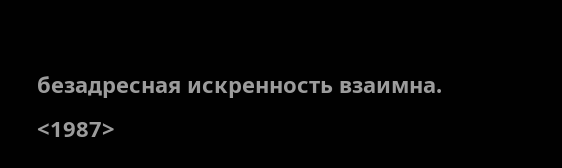безадресная искренность взаимна.
<1987>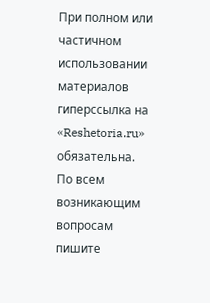При полном или частичном использовании материалов гиперссылка на «Reshetoria.ru» обязательна. По всем возникающим вопросам пишите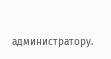администратору.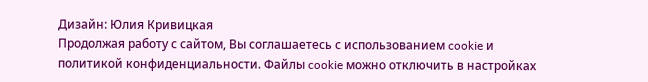Дизайн: Юлия Кривицкая
Продолжая работу с сайтом, Вы соглашаетесь с использованием cookie и политикой конфиденциальности. Файлы cookie можно отключить в настройках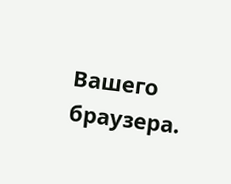Вашего браузера.